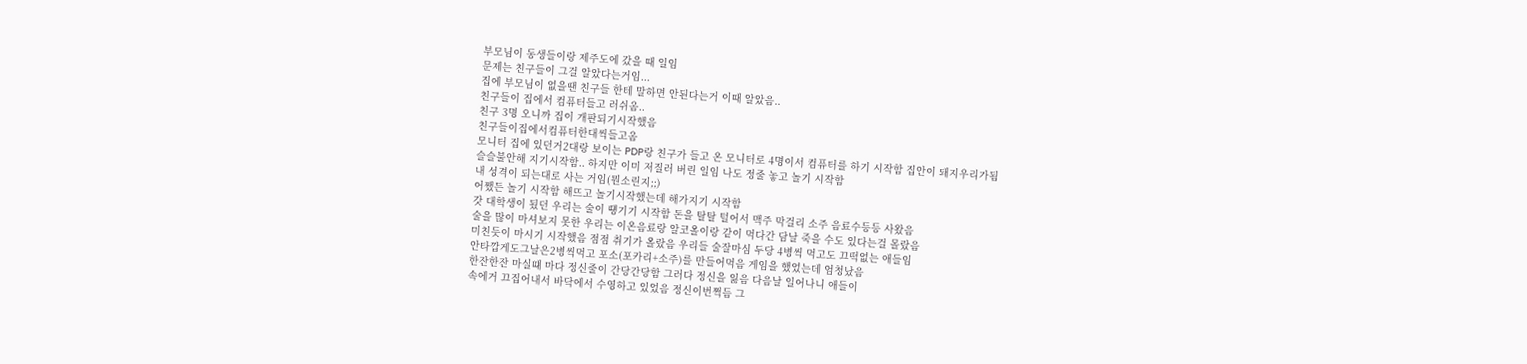부모님이 동생들이랑 제주도에 갔을 때 일임
문제는 친구들이 그걸 알았다는거임...
집에 부모님이 없을땐 친구들 한테 말하면 안된다는거 이때 알았음..
친구들이 집에서 컴퓨터들고 러쉬옴..
친구 3명 오니까 집이 개판되기시작했음
친구들이집에서컴퓨터한대씩들고옴
모니터 집에 있던거2대랑 보이는 PDP랑 친구가 들고 온 모니터로 4명이서 컴퓨터를 하기 시작함 집안이 돼지우리가됨
슬슬불안해 지기시작함.. 하지만 이미 저질러 버린 일임 나도 정줄 놓고 놀기 시작함
내 성격이 되는대로 사는 거임(뭔소린지;;)
어쨌든 놀기 시작함 해뜨고 놀기시작했는데 해가지기 시작함
갓 대학생이 됬던 우리는 술이 떙기기 시작함 돈을 탈탈 털어서 맥주 막걸리 소주 음료수등등 사왔음
술을 많이 마셔보지 못한 우리는 이온음료랑 알코올이랑 같이 먹다간 담날 죽을 수도 있다는걸 몰랐음
미친듯이 마시기 시작했음 점점 취기가 올랐음 우리들 술잘마심 두당 4병씩 먹고도 끄떡없는 애들임
안타깝게도그날은2병씩먹고 포소(포카리+소주)를 만들어먹음 게임을 했었는데 엄청났음
한잔한잔 마실떄 마다 정신줄이 간당간당함 그러다 정신을 잃음 다음날 일어나니 애들이
속에거 끄집어내서 바닥에서 수영하고 있었음 정신이번쩍듬 그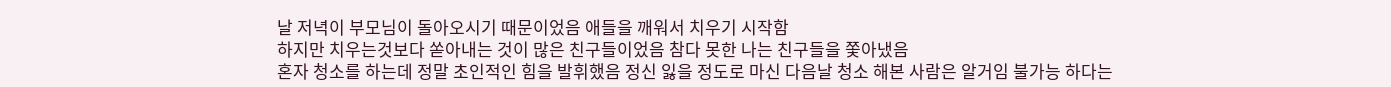날 저녁이 부모님이 돌아오시기 때문이었음 애들을 깨워서 치우기 시작함
하지만 치우는것보다 쏟아내는 것이 많은 친구들이었음 참다 못한 나는 친구들을 쫓아냈음
혼자 청소를 하는데 정말 초인적인 힘을 발휘했음 정신 잃을 정도로 마신 다음날 청소 해본 사람은 알거임 불가능 하다는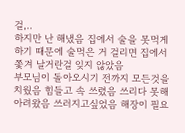걸,..
하지만 난 해냈음 집에서 술을 못먹게 하기 때문에 술먹은 거 걸리면 집에서 쫓겨 날거란걸 잊지 않았음
부모님이 돌아오시기 전까지 모든것을 치웠음 힘들고 속 쓰렸음 쓰리다 못해 아려왔음 쓰러지고싶었음 해장이 필요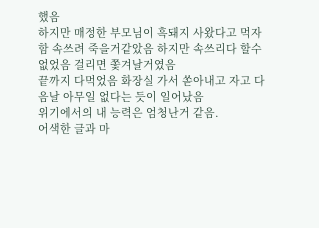했음
하지만 매정한 부모님이 흑돼지 사왔다고 먹자함 속쓰려 죽을거같았음 하지만 속쓰리다 할수없었음 걸리면 쫓겨날거였음
끝까지 다먹었음 화장실 가서 쏟아내고 자고 다음날 아무일 없다는 듯이 일어났음
위기에서의 내 능력은 엄청난거 같음.
어색한 글과 마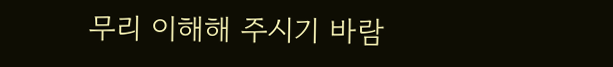무리 이해해 주시기 바람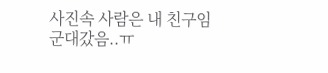사진속 사람은 내 친구임 군대갔음..ㅠ